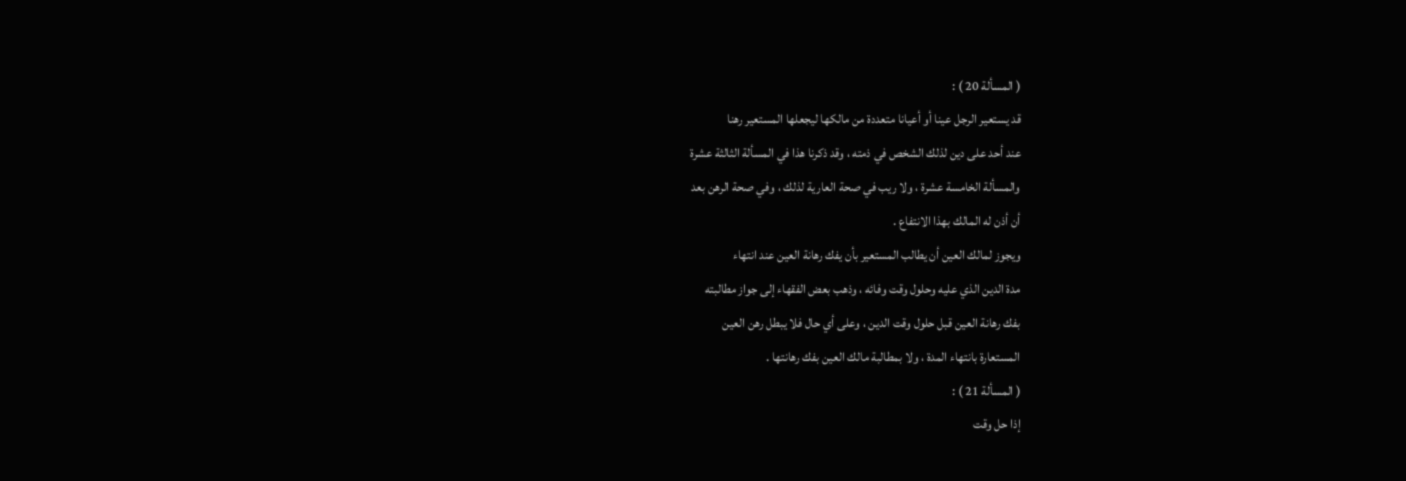( المسألة 20 ) :
قد يستعير الرجل عينا أو أعيانا متعددة من مالكها ليجعلها المستعير رهنا
عند أحد على دين لذلك الشخص في ذمته ، وقد ذكرنا هذا في المسألة الثالثة عشرة
والمسألة الخامسة عشرة ، ولا ريب في صحة العارية لذلك ، وفي صحة الرهن بعد
أن أذن له المالك بهذا الانتفاع .
ويجوز لمالك العين أن يطالب المستعير بأن يفك رهانة العين عند انتهاء
مدة الدين الذي عليه وحلول وقت وفائه ، وذهب بعض الفقهاء إلى جواز مطالبته
بفك رهانة العين قبل حلول وقت الدين ، وعلى أي حال فلا يبطل رهن العين
المستعارة بانتهاء المدة ، ولا بمطالبة مالك العين بفك رهانتها .
( المسألة 21 ) :
إذا حل وقت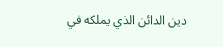دين الدائن الذي يملكه في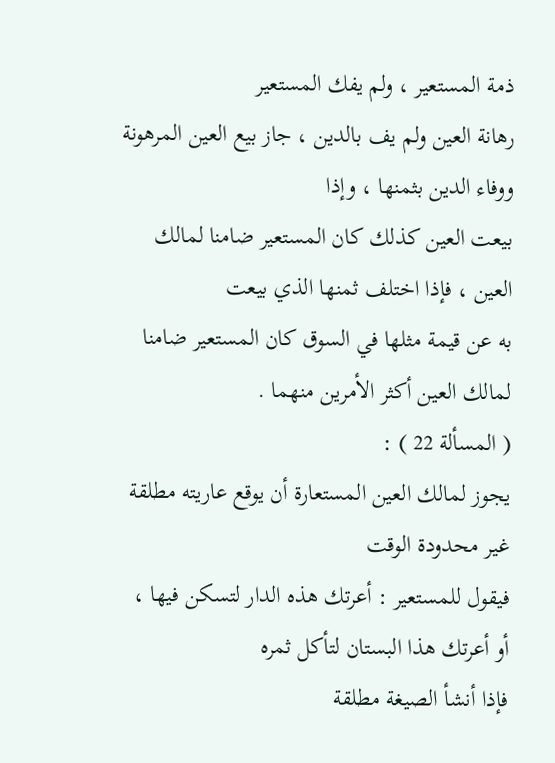ذمة المستعير ، ولم يفك المستعير
رهانة العين ولم يف بالدين ، جاز بيع العين المرهونة ووفاء الدين بثمنها ، وإذا
بيعت العين كذلك كان المستعير ضامنا لمالك العين ، فإذا اختلف ثمنها الذي بيعت
به عن قيمة مثلها في السوق كان المستعير ضامنا لمالك العين أكثر الأمرين منهما .
( المسألة 22 ) :
يجوز لمالك العين المستعارة أن يوقع عاريته مطلقة غير محدودة الوقت
فيقول للمستعير : أعرتك هذه الدار لتسكن فيها ، أو أعرتك هذا البستان لتأكل ثمره
فإذا أنشأ الصيغة مطلقة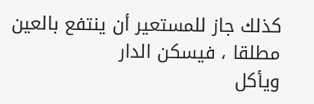كذلك جاز للمستعير أن ينتفع بالعين مطلقا ، فيسكن الدار
ويأكل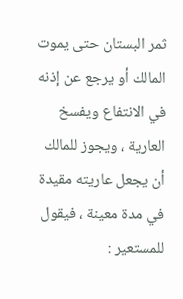ثمر البستان حتى يموت المالك أو يرجع عن إذنه في الانتفاع ويفسخ
العارية ، ويجوز للمالك أن يجعل عاريته مقيدة في مدة معينة ، فيقول للمستعير :